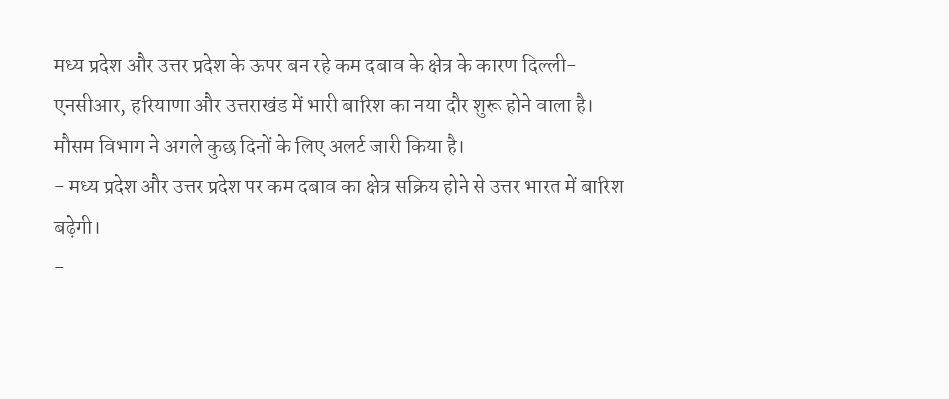मध्य प्रदेश और उत्तर प्रदेश के ऊपर बन रहे कम दबाव के क्षेत्र के कारण दिल्ली-एनसीआर, हरियाणा और उत्तराखंड में भारी बारिश का नया दौर शुरू होने वाला है। मौसम विभाग ने अगले कुछ दिनों के लिए अलर्ट जारी किया है।
- मध्य प्रदेश और उत्तर प्रदेश पर कम दबाव का क्षेत्र सक्रिय होने से उत्तर भारत में बारिश बढ़ेगी।
-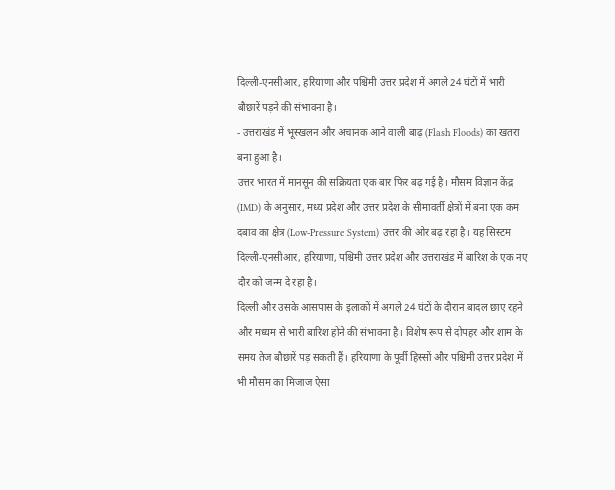दिल्ली-एनसीआर, हरियाणा और पश्चिमी उत्तर प्रदेश में अगले 24 घंटों में भारी बौछारें पड़ने की संभावना है।
- उत्तराखंड में भूस्खलन और अचानक आने वाली बाढ़ (Flash Floods) का खतरा बना हुआ है।
उत्तर भारत में मानसून की सक्रियता एक बार फिर बढ़ गई है। मौसम विज्ञान केंद्र (IMD) के अनुसार, मध्य प्रदेश और उत्तर प्रदेश के सीमावर्ती क्षेत्रों में बना एक कम दबाव का क्षेत्र (Low-Pressure System) उत्तर की ओर बढ़ रहा है। यह सिस्टम दिल्ली-एनसीआर, हरियाणा, पश्चिमी उत्तर प्रदेश और उत्तराखंड में बारिश के एक नए दौर को जन्म दे रहा है।
दिल्ली और उसके आसपास के इलाकों में अगले 24 घंटों के दौरान बादल छाए रहने और मध्यम से भारी बारिश होने की संभावना है। विशेष रूप से दोपहर और शाम के समय तेज बौछारें पड़ सकती हैं। हरियाणा के पूर्वी हिस्सों और पश्चिमी उत्तर प्रदेश में भी मौसम का मिजाज ऐसा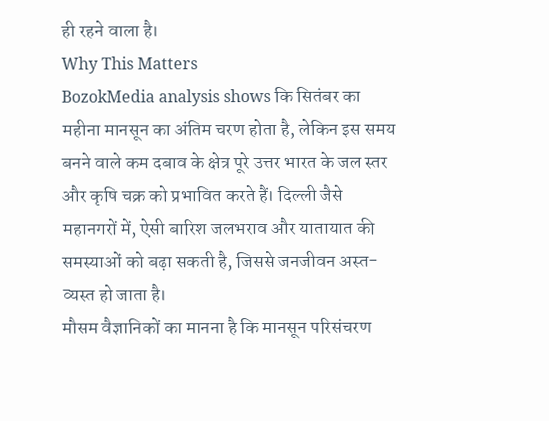ही रहने वाला है।
Why This Matters
BozokMedia analysis shows कि सितंबर का महीना मानसून का अंतिम चरण होता है, लेकिन इस समय बनने वाले कम दबाव के क्षेत्र पूरे उत्तर भारत के जल स्तर और कृषि चक्र को प्रभावित करते हैं। दिल्ली जैसे महानगरों में, ऐसी बारिश जलभराव और यातायात की समस्याओं को बढ़ा सकती है, जिससे जनजीवन अस्त-व्यस्त हो जाता है।
मौसम वैज्ञानिकों का मानना है कि मानसून परिसंचरण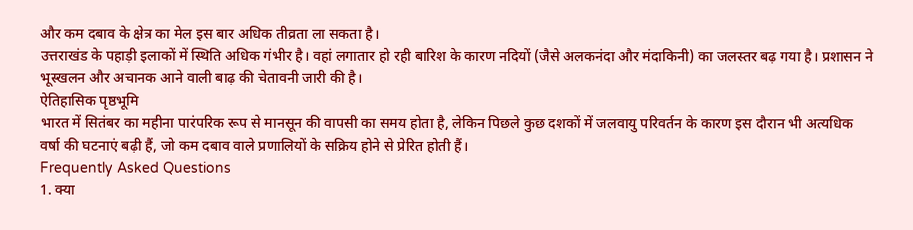और कम दबाव के क्षेत्र का मेल इस बार अधिक तीव्रता ला सकता है।
उत्तराखंड के पहाड़ी इलाकों में स्थिति अधिक गंभीर है। वहां लगातार हो रही बारिश के कारण नदियों (जैसे अलकनंदा और मंदाकिनी) का जलस्तर बढ़ गया है। प्रशासन ने भूस्खलन और अचानक आने वाली बाढ़ की चेतावनी जारी की है।
ऐतिहासिक पृष्ठभूमि
भारत में सितंबर का महीना पारंपरिक रूप से मानसून की वापसी का समय होता है, लेकिन पिछले कुछ दशकों में जलवायु परिवर्तन के कारण इस दौरान भी अत्यधिक वर्षा की घटनाएं बढ़ी हैं, जो कम दबाव वाले प्रणालियों के सक्रिय होने से प्रेरित होती हैं।
Frequently Asked Questions
1. क्या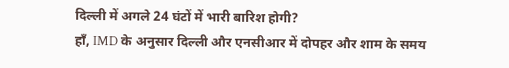दिल्ली में अगले 24 घंटों में भारी बारिश होगी?
हाँ, IMD के अनुसार दिल्ली और एनसीआर में दोपहर और शाम के समय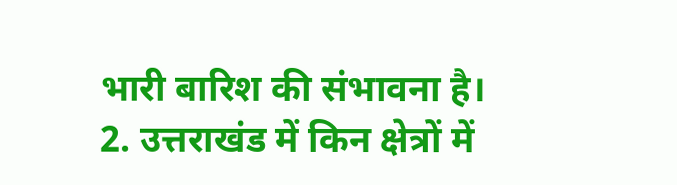भारी बारिश की संभावना है।
2. उत्तराखंड में किन क्षेत्रों में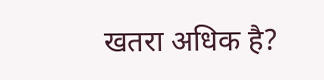खतरा अधिक है?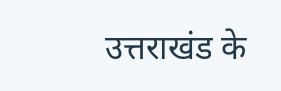उत्तराखंड के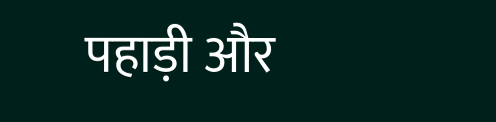पहाड़ी और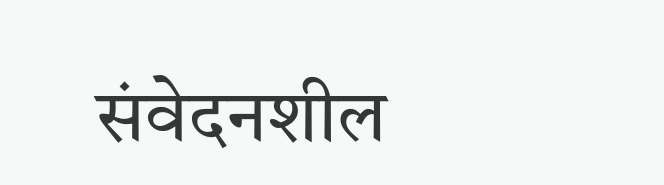संवेदनशील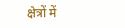क्षेत्रों में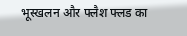भूस्खलन और फ्लैश फ्लड का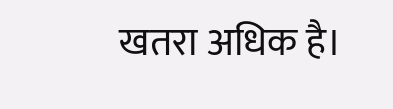खतरा अधिक है।